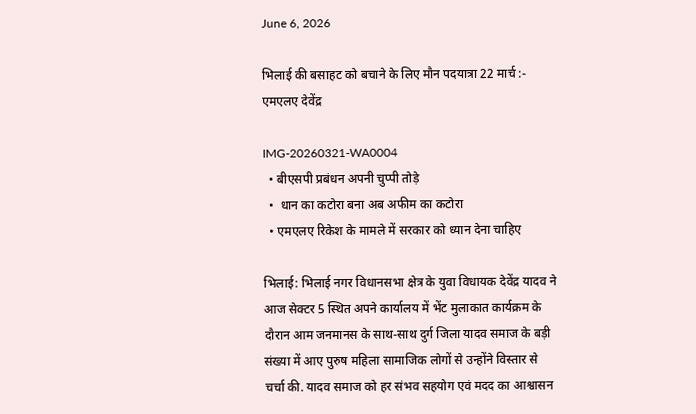June 6, 2026

भिलाई की बसाहट को बचाने के लिए मौन पदयात्रा 22 मार्च :- एमएलए देवेंद्र

IMG-20260321-WA0004
  • बीएसपी प्रबंधन अपनी चुप्पी तोड़े
  •  धान का कटोरा बना अब अफीम का कटोरा
  • एमएलए रिकेश के मामले में सरकार को ध्यान देना चाहिए

भिलाई: भिलाई नगर विधानसभा क्षेत्र के युवा विधायक देवेंद्र यादव ने आज सेक्टर 5 स्थित अपने कार्यालय में भेंट मुलाकात कार्यक्रम के दौरान आम जनमानस के साथ-साथ दुर्ग जिला यादव समाज के बड़ी संख्या में आए पुरुष महिला सामाजिक लोगों से उन्होंने विस्तार से चर्चा की. यादव समाज को हर संभव सहयोग एवं मदद का आश्वासन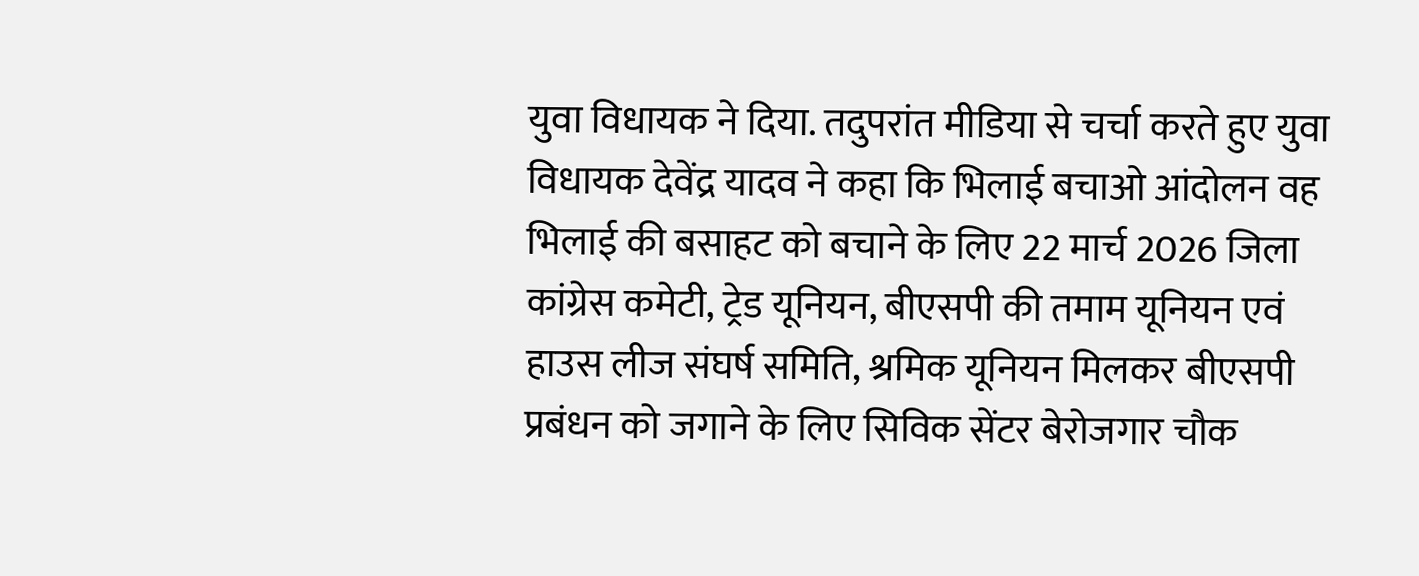युवा विधायक ने दिया. तदुपरांत मीडिया से चर्चा करते हुए युवा विधायक देवेंद्र यादव ने कहा कि भिलाई बचाओ आंदोलन वह भिलाई की बसाहट को बचाने के लिए 22 मार्च 2026 जिला कांग्रेस कमेटी, ट्रेड यूनियन, बीएसपी की तमाम यूनियन एवं हाउस लीज संघर्ष समिति, श्रमिक यूनियन मिलकर बीएसपी प्रबंधन को जगाने के लिए सिविक सेंटर बेरोजगार चौक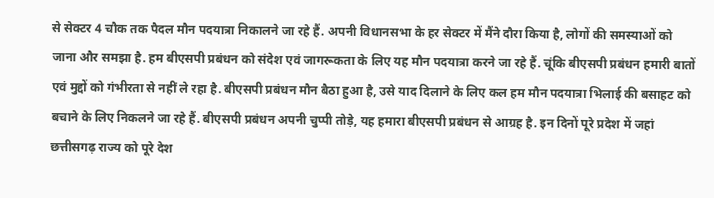से सेक्टर 4 चौक तक पैदल मौन पदयात्रा निकालने जा रहे हैं. अपनी विधानसभा के हर सेक्टर में मैंने दौरा किया है, लोगों की समस्याओं को जाना और समझा है. हम बीएसपी प्रबंधन को संदेश एवं जागरूकता के लिए यह मौन पदयात्रा करने जा रहे हैं. चूंकि बीएसपी प्रबंधन हमारी बातों एवं मुद्दों को गंभीरता से नहीं ले रहा है. बीएसपी प्रबंधन मौन बैठा हुआ है, उसे याद दिलाने के लिए कल हम मौन पदयात्रा भिलाई की बसाहट को बचाने के लिए निकलने जा रहे हैं. बीएसपी प्रबंधन अपनी चुप्पी तोड़े, यह हमारा बीएसपी प्रबंधन से आग्रह है. इन दिनों पूरे प्रदेश में जहां छत्तीसगढ़ राज्य को पूरे देश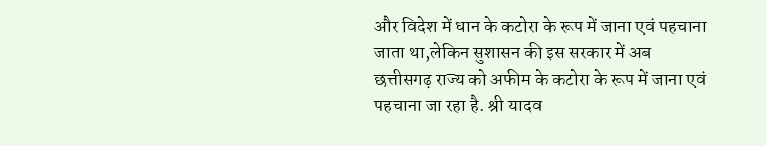और विदेश में धान के कटोरा के रूप में जाना एवं पहचाना जाता था,लेकिन सुशासन की इस सरकार में अब छत्तीसगढ़ राज्य को अफीम के कटोरा के रूप में जाना एवं पहचाना जा रहा है. श्री यादव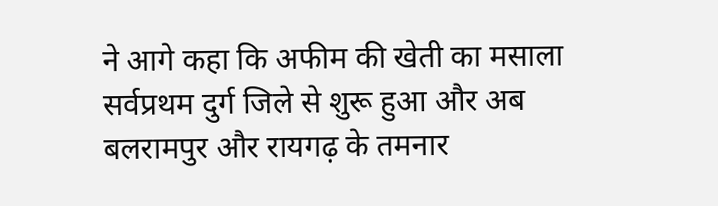ने आगे कहा कि अफीम की खेती का मसाला सर्वप्रथम दुर्ग जिले से शुरू हुआ और अब बलरामपुर और रायगढ़ के तमनार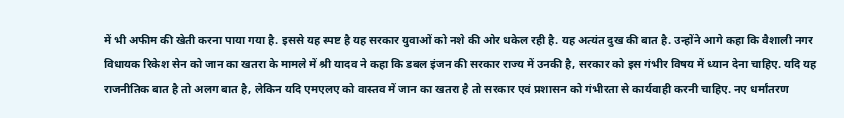में भी अफीम की खेती करना पाया गया है. इससे यह स्पष्ट है यह सरकार युवाओं को नशे की ओर धकेल रही है. यह अत्यंत दुख की बात है. उन्होंने आगे कहा कि वैशाली नगर विधायक रिकेश सेन को जान का खतरा के मामले में श्री यादव ने कहा कि डबल इंजन की सरकार राज्य में उनकी है, सरकार को इस गंभीर विषय में ध्यान देना चाहिए. यदि यह राजनीतिक बात है तो अलग बात है, लेकिन यदि एमएलए को वास्तव में जान का खतरा है तो सरकार एवं प्रशासन को गंभीरता से कार्यवाही करनी चाहिए. नए धर्मांतरण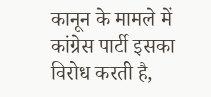कानून के मामले में कांग्रेस पार्टी इसका विरोध करती है,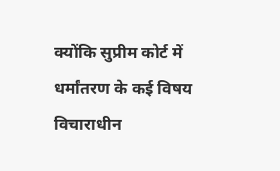क्योंकि सुप्रीम कोर्ट में धर्मांतरण के कई विषय विचाराधीन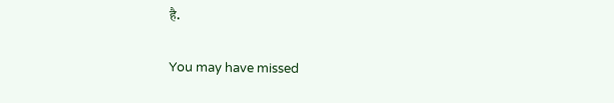है.

You may have missed